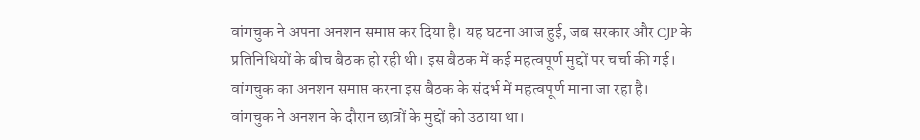वांगचुक ने अपना अनशन समाप्त कर दिया है। यह घटना आज हुई, जब सरकार और CJP के प्रतिनिधियों के बीच बैठक हो रही थी। इस बैठक में कई महत्वपूर्ण मुद्दों पर चर्चा की गई। वांगचुक का अनशन समाप्त करना इस बैठक के संदर्भ में महत्वपूर्ण माना जा रहा है।
वांगचुक ने अनशन के दौरान छात्रों के मुद्दों को उठाया था।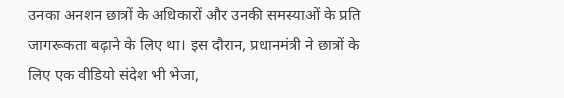उनका अनशन छात्रों के अधिकारों और उनकी समस्याओं के प्रति जागरूकता बढ़ाने के लिए था। इस दौरान, प्रधानमंत्री ने छात्रों के लिए एक वीडियो संदेश भी भेजा,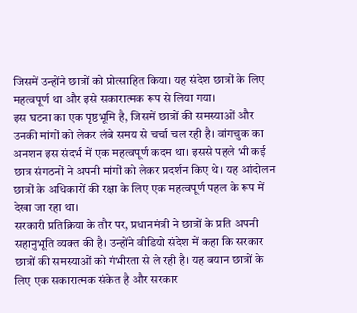जिसमें उन्होंने छात्रों को प्रोत्साहित किया। यह संदेश छात्रों के लिए महत्वपूर्ण था और इसे सकारात्मक रूप से लिया गया।
इस घटना का एक पृष्ठभूमि है, जिसमें छात्रों की समस्याओं और उनकी मांगों को लेकर लंबे समय से चर्चा चल रही है। वांगचुक का अनशन इस संदर्भ में एक महत्वपूर्ण कदम था। इससे पहले भी कई छात्र संगठनों ने अपनी मांगों को लेकर प्रदर्शन किए थे। यह आंदोलन छात्रों के अधिकारों की रक्षा के लिए एक महत्वपूर्ण पहल के रूप में देखा जा रहा था।
सरकारी प्रतिक्रिया के तौर पर, प्रधानमंत्री ने छात्रों के प्रति अपनी सहानुभूति व्यक्त की है। उन्होंने वीडियो संदेश में कहा कि सरकार छात्रों की समस्याओं को गंभीरता से ले रही है। यह बयान छात्रों के लिए एक सकारात्मक संकेत है और सरकार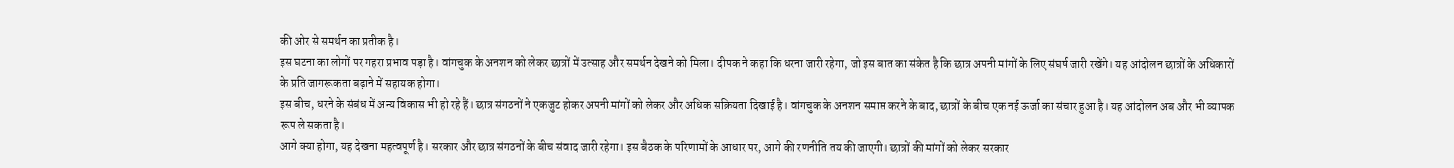की ओर से समर्थन का प्रतीक है।
इस घटना का लोगों पर गहरा प्रभाव पड़ा है। वांगचुक के अनशन को लेकर छात्रों में उत्साह और समर्थन देखने को मिला। दीपक ने कहा कि धरना जारी रहेगा, जो इस बात का संकेत है कि छात्र अपनी मांगों के लिए संघर्ष जारी रखेंगे। यह आंदोलन छात्रों के अधिकारों के प्रति जागरूकता बढ़ाने में सहायक होगा।
इस बीच, धरने के संबंध में अन्य विकास भी हो रहे हैं। छात्र संगठनों ने एकजुट होकर अपनी मांगों को लेकर और अधिक सक्रियता दिखाई है। वांगचुक के अनशन समाप्त करने के बाद, छात्रों के बीच एक नई ऊर्जा का संचार हुआ है। यह आंदोलन अब और भी व्यापक रूप ले सकता है।
आगे क्या होगा, यह देखना महत्वपूर्ण है। सरकार और छात्र संगठनों के बीच संवाद जारी रहेगा। इस बैठक के परिणामों के आधार पर, आगे की रणनीति तय की जाएगी। छात्रों की मांगों को लेकर सरकार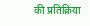की प्रतिक्रिया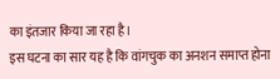का इंतजार किया जा रहा है।
इस घटना का सार यह है कि वांगचुक का अनशन समाप्त होना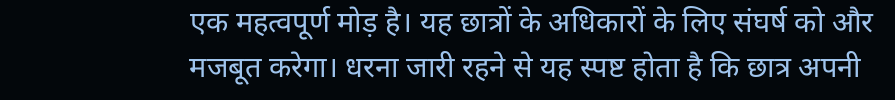एक महत्वपूर्ण मोड़ है। यह छात्रों के अधिकारों के लिए संघर्ष को और मजबूत करेगा। धरना जारी रहने से यह स्पष्ट होता है कि छात्र अपनी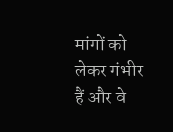मांगों को लेकर गंभीर हैं और वे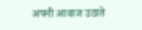अपनी आवाज उठाते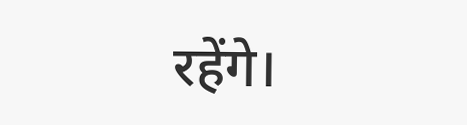रहेंगे।